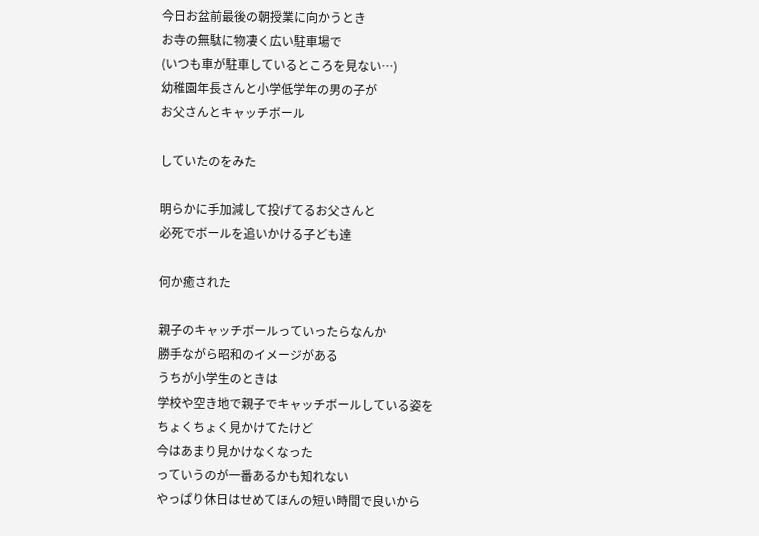今日お盆前最後の朝授業に向かうとき
お寺の無駄に物凄く広い駐車場で
(いつも車が駐車しているところを見ない…)
幼稚園年長さんと小学低学年の男の子が
お父さんとキャッチボール

していたのをみた

明らかに手加減して投げてるお父さんと
必死でボールを追いかける子ども達

何か癒された

親子のキャッチボールっていったらなんか
勝手ながら昭和のイメージがある
うちが小学生のときは
学校や空き地で親子でキャッチボールしている姿を
ちょくちょく見かけてたけど
今はあまり見かけなくなった
っていうのが一番あるかも知れない
やっぱり休日はせめてほんの短い時間で良いから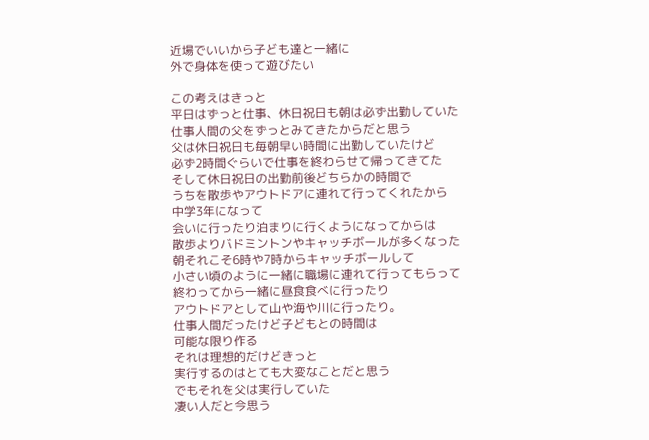近場でいいから子ども達と一緒に
外で身体を使って遊びたい

この考えはきっと
平日はずっと仕事、休日祝日も朝は必ず出勤していた
仕事人間の父をずっとみてきたからだと思う
父は休日祝日も毎朝早い時間に出勤していたけど
必ず2時間ぐらいで仕事を終わらせて帰ってきてた
そして休日祝日の出勤前後どちらかの時間で
うちを散歩やアウトドアに連れて行ってくれたから
中学3年になって
会いに行ったり泊まりに行くようになってからは
散歩よりバドミントンやキャッチボールが多くなった
朝それこそ6時や7時からキャッチボールして
小さい頃のように一緒に職場に連れて行ってもらって
終わってから一緒に昼食食べに行ったり
アウトドアとして山や海や川に行ったり。
仕事人間だったけど子どもとの時間は
可能な限り作る
それは理想的だけどきっと
実行するのはとても大変なことだと思う
でもそれを父は実行していた
凄い人だと今思う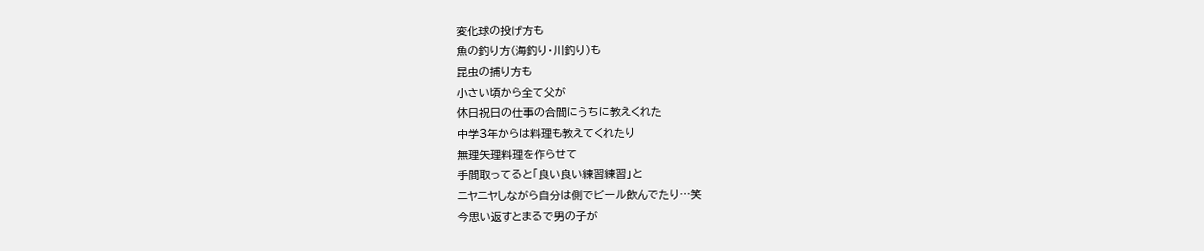変化球の投げ方も
魚の釣り方(海釣り・川釣り)も
昆虫の捕り方も
小さい頃から全て父が
休日祝日の仕事の合間にうちに教えくれた
中学3年からは料理も教えてくれたり
無理矢理料理を作らせて
手間取ってると「良い良い練習練習」と
ニヤニヤしながら自分は側でビール飲んでたり…笑
今思い返すとまるで男の子が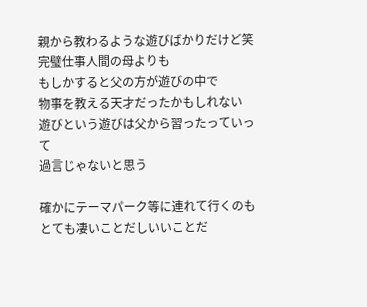親から教わるような遊びばかりだけど笑
完璧仕事人間の母よりも
もしかすると父の方が遊びの中で
物事を教える天才だったかもしれない
遊びという遊びは父から習ったっていって
過言じゃないと思う

確かにテーマパーク等に連れて行くのも
とても凄いことだしいいことだ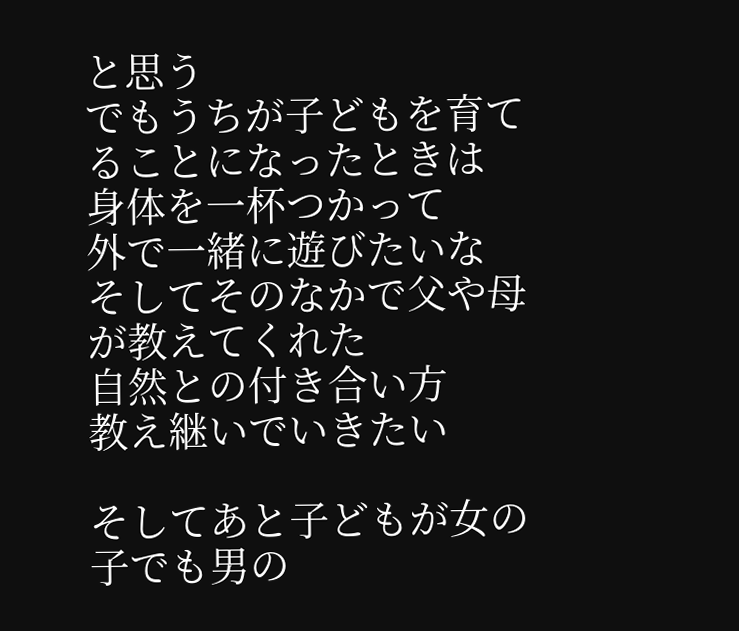と思う
でもうちが子どもを育てることになったときは
身体を一杯つかって
外で一緒に遊びたいな
そしてそのなかで父や母が教えてくれた
自然との付き合い方
教え継いでいきたい

そしてあと子どもが女の子でも男の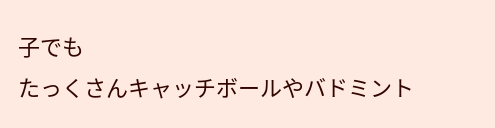子でも
たっくさんキャッチボールやバドミント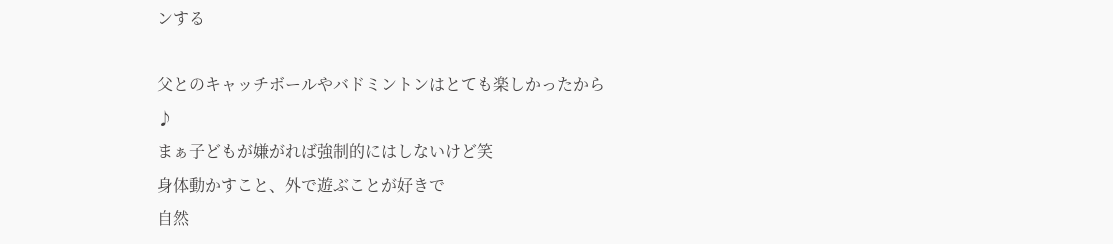ンする

父とのキャッチボールやバドミントンはとても楽しかったから♪
まぁ子どもが嫌がれば強制的にはしないけど笑
身体動かすこと、外で遊ぶことが好きで
自然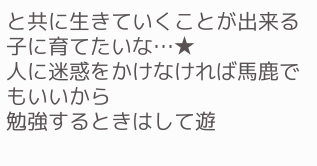と共に生きていくことが出来る子に育てたいな…★
人に迷惑をかけなければ馬鹿でもいいから
勉強するときはして遊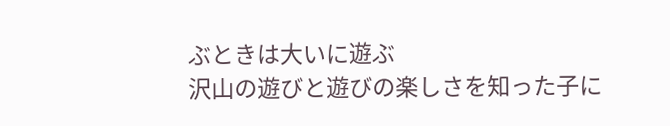ぶときは大いに遊ぶ
沢山の遊びと遊びの楽しさを知った子に